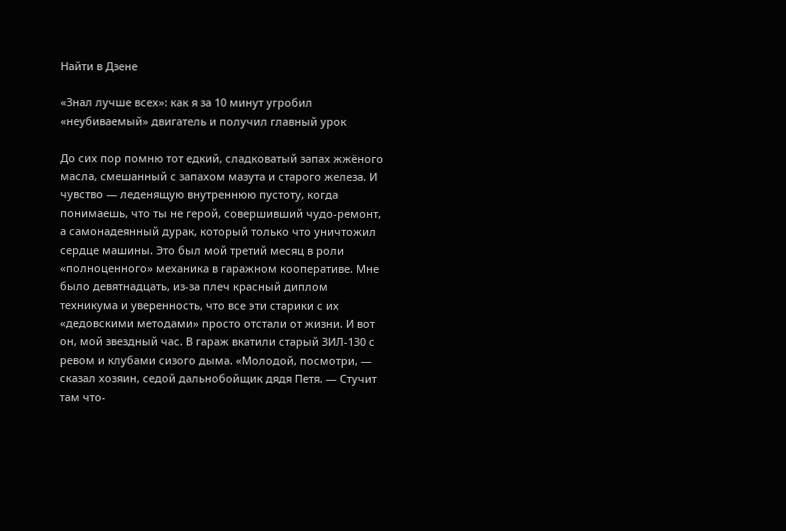Найти в Дзене

«Знал лучше всех»: как я за 10 минут угробил «неубиваемый» двигатель и получил главный урок

До сих пор помню тот едкий, сладковатый запах жжёного масла, смешанный с запахом мазута и старого железа. И чувство — леденящую внутреннюю пустоту, когда понимаешь, что ты не герой, совершивший чудо-ремонт, а самонадеянный дурак, который только что уничтожил сердце машины. Это был мой третий месяц в роли «полноценного» механика в гаражном кооперативе. Мне было девятнадцать, из-за плеч красный диплом техникума и уверенность, что все эти старики с их «дедовскими методами» просто отстали от жизни. И вот он, мой звездный час. В гараж вкатили старый ЗИЛ-130 с ревом и клубами сизого дыма. «Молодой, посмотри, — сказал хозяин, седой дальнобойщик дядя Петя. — Стучит там что-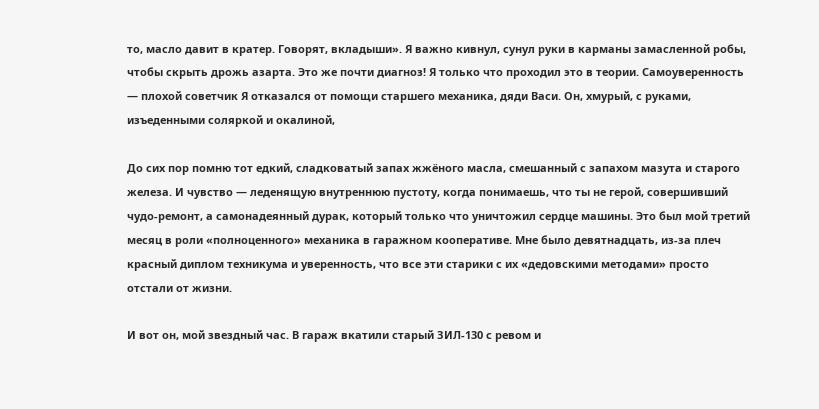то, масло давит в кратер. Говорят, вкладыши». Я важно кивнул, сунул руки в карманы замасленной робы, чтобы скрыть дрожь азарта. Это же почти диагноз! Я только что проходил это в теории. Самоуверенность — плохой советчик Я отказался от помощи старшего механика, дяди Васи. Он, хмурый, с руками, изъеденными соляркой и окалиной,

До сих пор помню тот едкий, сладковатый запах жжёного масла, смешанный с запахом мазута и старого железа. И чувство — леденящую внутреннюю пустоту, когда понимаешь, что ты не герой, совершивший чудо-ремонт, а самонадеянный дурак, который только что уничтожил сердце машины. Это был мой третий месяц в роли «полноценного» механика в гаражном кооперативе. Мне было девятнадцать, из-за плеч красный диплом техникума и уверенность, что все эти старики с их «дедовскими методами» просто отстали от жизни.

И вот он, мой звездный час. В гараж вкатили старый ЗИЛ-130 с ревом и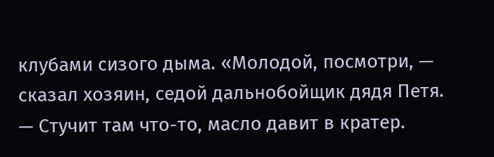клубами сизого дыма. «Молодой, посмотри, — сказал хозяин, седой дальнобойщик дядя Петя. — Стучит там что-то, масло давит в кратер.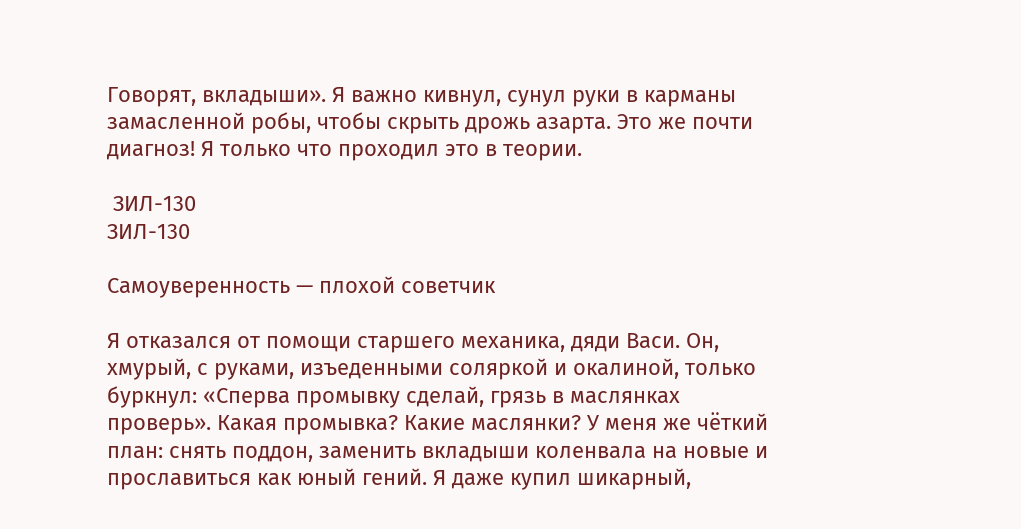Говорят, вкладыши». Я важно кивнул, сунул руки в карманы замасленной робы, чтобы скрыть дрожь азарта. Это же почти диагноз! Я только что проходил это в теории.

 ЗИЛ-130
ЗИЛ-130

Самоуверенность — плохой советчик

Я отказался от помощи старшего механика, дяди Васи. Он, хмурый, с руками, изъеденными соляркой и окалиной, только буркнул: «Сперва промывку сделай, грязь в маслянках проверь». Какая промывка? Какие маслянки? У меня же чёткий план: снять поддон, заменить вкладыши коленвала на новые и прославиться как юный гений. Я даже купил шикарный,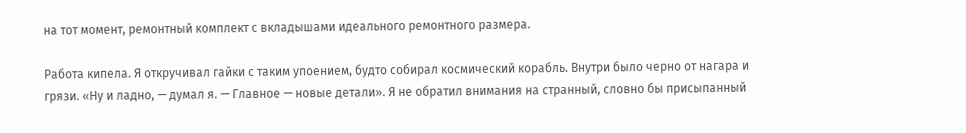на тот момент, ремонтный комплект с вкладышами идеального ремонтного размера.

Работа кипела. Я откручивал гайки с таким упоением, будто собирал космический корабль. Внутри было черно от нагара и грязи. «Ну и ладно, — думал я. — Главное — новые детали». Я не обратил внимания на странный, словно бы присыпанный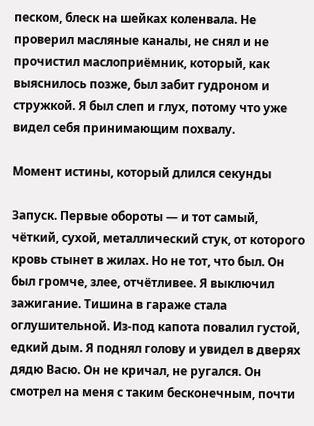песком, блеск на шейках коленвала. Не проверил масляные каналы, не снял и не прочистил маслоприёмник, который, как выяснилось позже, был забит гудроном и стружкой. Я был слеп и глух, потому что уже видел себя принимающим похвалу.

Момент истины, который длился секунды

Запуск. Первые обороты — и тот самый, чёткий, сухой, металлический стук, от которого кровь стынет в жилах. Но не тот, что был. Он был громче, злее, отчётливее. Я выключил зажигание. Тишина в гараже стала оглушительной. Из-под капота повалил густой, едкий дым. Я поднял голову и увидел в дверях дядю Васю. Он не кричал, не ругался. Он смотрел на меня с таким бесконечным, почти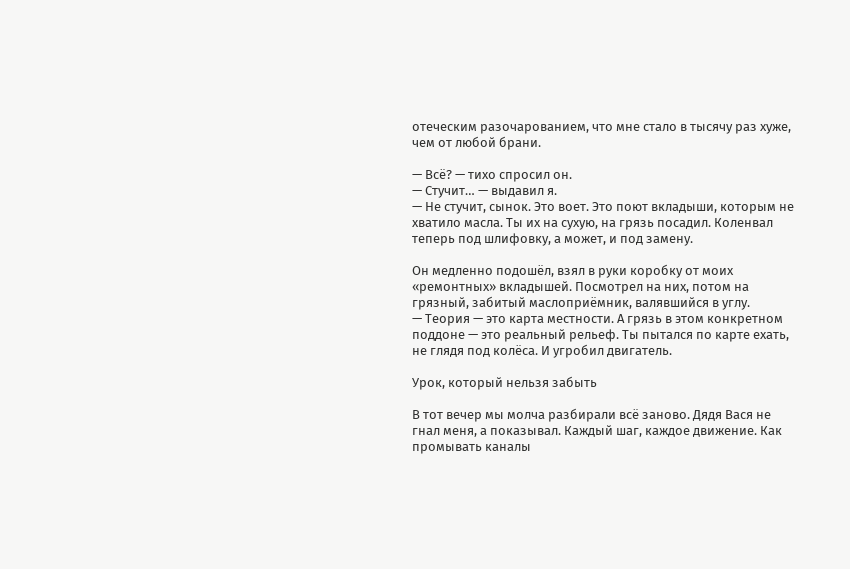отеческим разочарованием, что мне стало в тысячу раз хуже, чем от любой брани.

— Всё? — тихо спросил он.
— Стучит… — выдавил я.
— Не стучит, сынок. Это воет. Это поют вкладыши, которым не хватило масла. Ты их на сухую, на грязь посадил. Коленвал теперь под шлифовку, а может, и под замену.

Он медленно подошёл, взял в руки коробку от моих «ремонтных» вкладышей. Посмотрел на них, потом на грязный, забитый маслоприёмник, валявшийся в углу.
— Теория — это карта местности. А грязь в этом конкретном поддоне — это реальный рельеф. Ты пытался по карте ехать, не глядя под колёса. И угробил двигатель.

Урок, который нельзя забыть

В тот вечер мы молча разбирали всё заново. Дядя Вася не гнал меня, а показывал. Каждый шаг, каждое движение. Как промывать каналы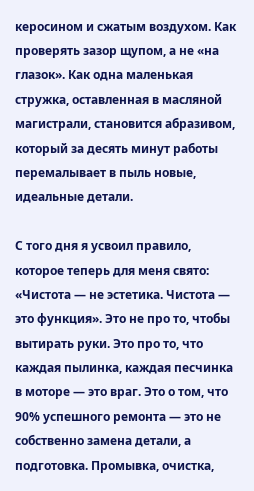керосином и сжатым воздухом. Как проверять зазор щупом, а не «на глазок». Как одна маленькая стружка, оставленная в масляной магистрали, становится абразивом, который за десять минут работы перемалывает в пыль новые, идеальные детали.

С того дня я усвоил правило, которое теперь для меня свято: «Чистота — не эстетика. Чистота — это функция». Это не про то, чтобы вытирать руки. Это про то, что каждая пылинка, каждая песчинка в моторе — это враг. Это о том, что 90% успешного ремонта — это не собственно замена детали, а подготовка. Промывка, очистка,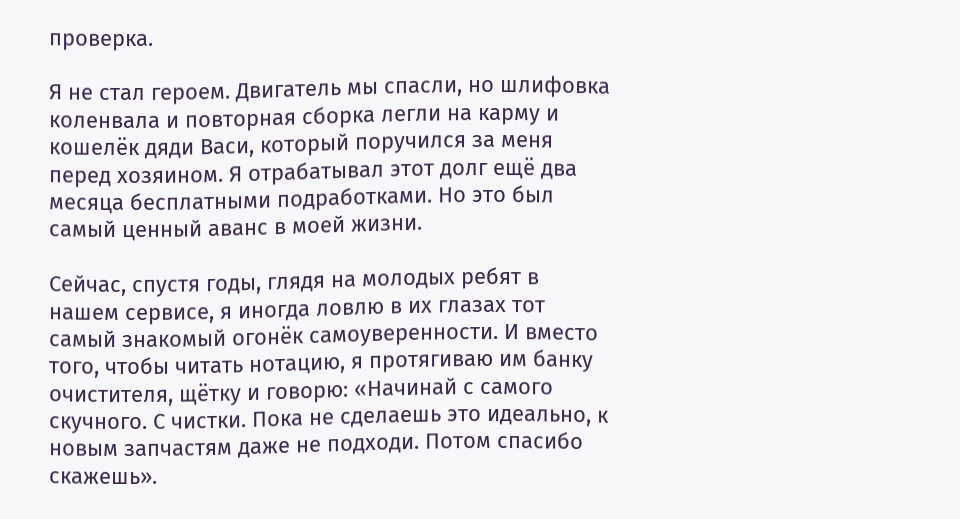проверка.

Я не стал героем. Двигатель мы спасли, но шлифовка коленвала и повторная сборка легли на карму и кошелёк дяди Васи, который поручился за меня перед хозяином. Я отрабатывал этот долг ещё два месяца бесплатными подработками. Но это был самый ценный аванс в моей жизни.

Сейчас, спустя годы, глядя на молодых ребят в нашем сервисе, я иногда ловлю в их глазах тот самый знакомый огонёк самоуверенности. И вместо того, чтобы читать нотацию, я протягиваю им банку очистителя, щётку и говорю: «Начинай с самого скучного. С чистки. Пока не сделаешь это идеально, к новым запчастям даже не подходи. Потом спасибо скажешь».